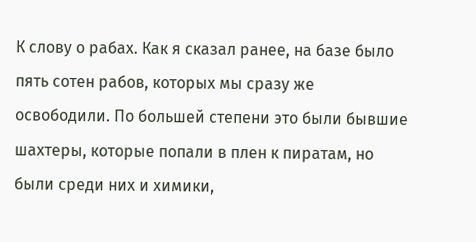К слову о рабах. Как я сказал ранее, на базе было пять сотен рабов, которых мы сразу же освободили. По большей степени это были бывшие шахтеры, которые попали в плен к пиратам, но были среди них и химики,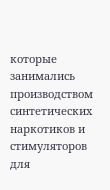которые занимались производством синтетических наркотиков и стимуляторов для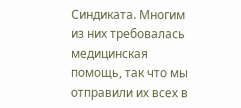Синдиката. Многим из них требовалась медицинская помощь, так что мы отправили их всех в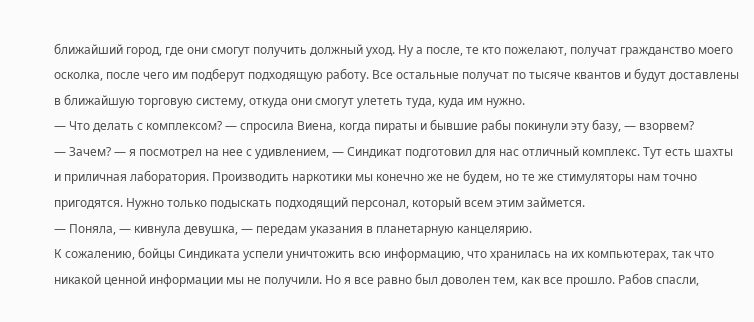ближайший город, где они смогут получить должный уход. Ну а после, те кто пожелают, получат гражданство моего осколка, после чего им подберут подходящую работу. Все остальные получат по тысяче квантов и будут доставлены в ближайшую торговую систему, откуда они смогут улететь туда, куда им нужно.
— Что делать с комплексом? — спросила Виена, когда пираты и бывшие рабы покинули эту базу, — взорвем?
— Зачем? — я посмотрел на нее с удивлением, — Синдикат подготовил для нас отличный комплекс. Тут есть шахты и приличная лаборатория. Производить наркотики мы конечно же не будем, но те же стимуляторы нам точно пригодятся. Нужно только подыскать подходящий персонал, который всем этим займется.
— Поняла, — кивнула девушка, — передам указания в планетарную канцелярию.
К сожалению, бойцы Синдиката успели уничтожить всю информацию, что хранилась на их компьютерах, так что никакой ценной информации мы не получили. Но я все равно был доволен тем, как все прошло. Рабов спасли,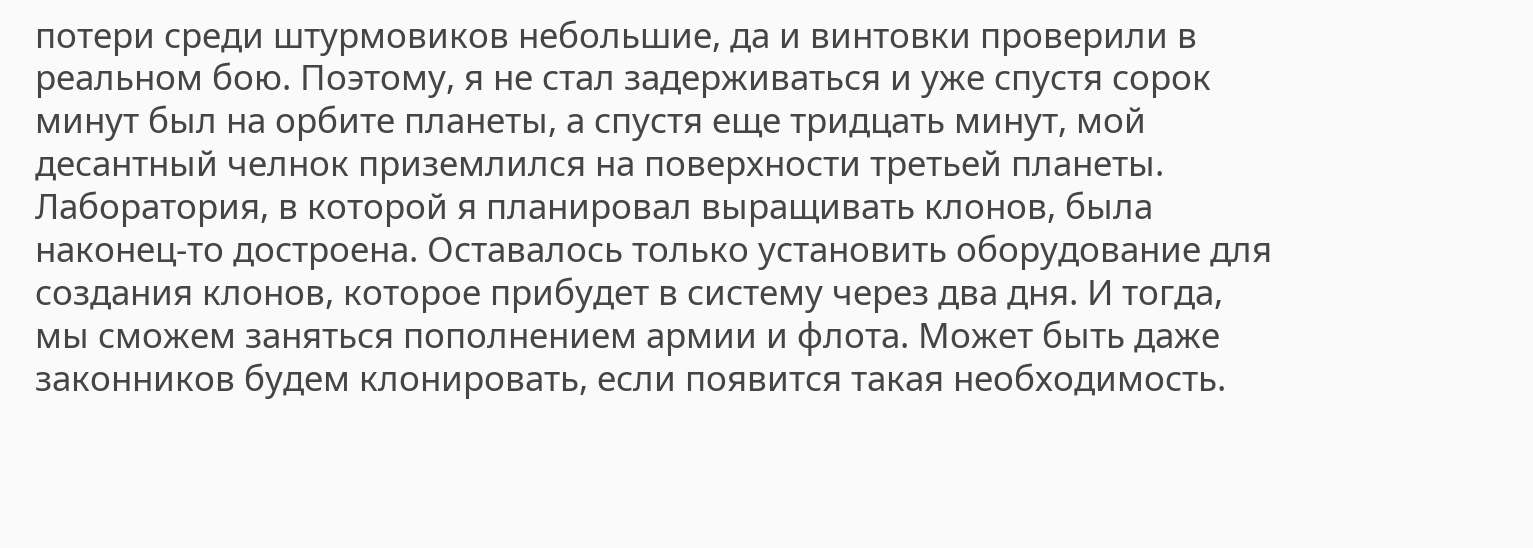потери среди штурмовиков небольшие, да и винтовки проверили в реальном бою. Поэтому, я не стал задерживаться и уже спустя сорок минут был на орбите планеты, а спустя еще тридцать минут, мой десантный челнок приземлился на поверхности третьей планеты. Лаборатория, в которой я планировал выращивать клонов, была наконец-то достроена. Оставалось только установить оборудование для создания клонов, которое прибудет в систему через два дня. И тогда, мы сможем заняться пополнением армии и флота. Может быть даже законников будем клонировать, если появится такая необходимость.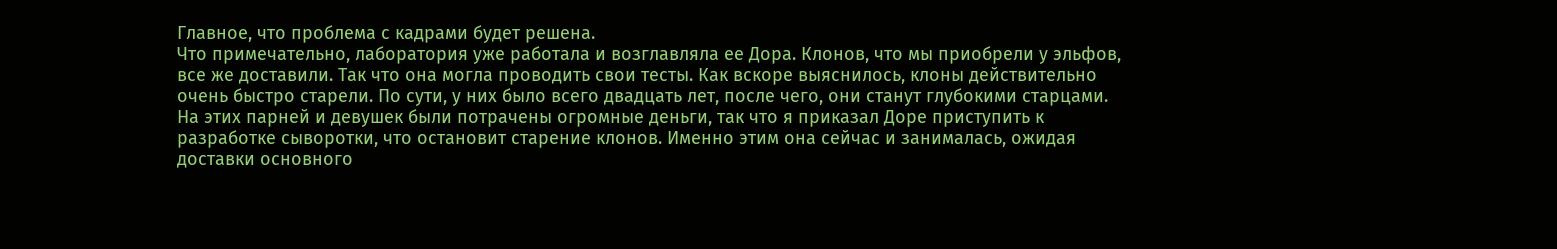Главное, что проблема с кадрами будет решена.
Что примечательно, лаборатория уже работала и возглавляла ее Дора. Клонов, что мы приобрели у эльфов, все же доставили. Так что она могла проводить свои тесты. Как вскоре выяснилось, клоны действительно очень быстро старели. По сути, у них было всего двадцать лет, после чего, они станут глубокими старцами. На этих парней и девушек были потрачены огромные деньги, так что я приказал Доре приступить к разработке сыворотки, что остановит старение клонов. Именно этим она сейчас и занималась, ожидая доставки основного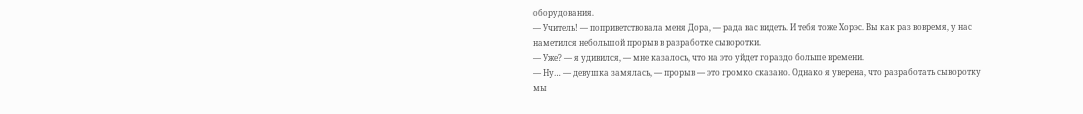оборудования.
— Учитель! — поприветствовала меня Дора, — рада вас видеть. И тебя тоже Хорэс. Вы как раз вовремя, у нас наметился небольшой прорыв в разработке сыворотки.
— Уже? — я удивился, — мне казалось, что на это уйдет гораздо больше времени.
— Ну… — девушка замялась, — прорыв — это громко сказано. Однако я уверена, что разработать сыворотку мы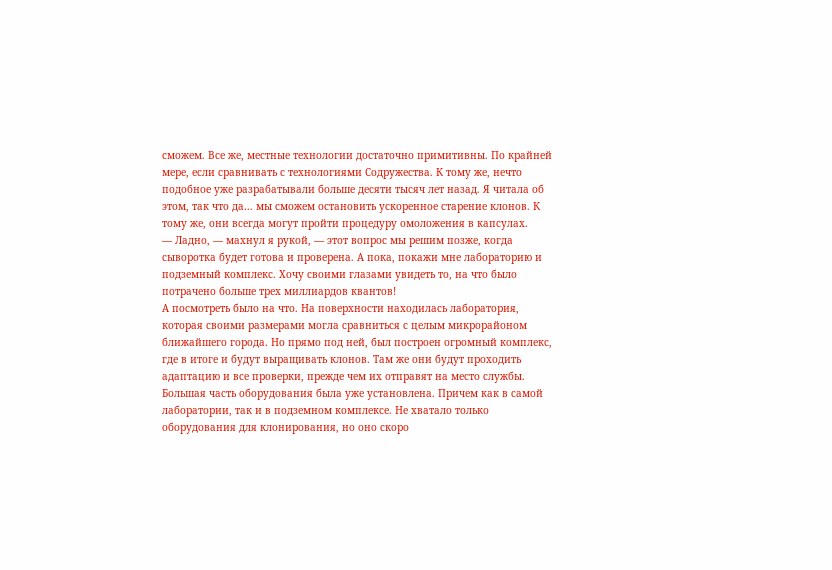сможем. Все же, местные технологии достаточно примитивны. По крайней мере, если сравнивать с технологиями Содружества. К тому же, нечто подобное уже разрабатывали больше десяти тысяч лет назад. Я читала об этом, так что да… мы сможем остановить ускоренное старение клонов. К тому же, они всегда могут пройти процедуру омоложения в капсулах.
— Ладно, — махнул я рукой, — этот вопрос мы решим позже, когда сыворотка будет готова и проверена. А пока, покажи мне лабораторию и подземный комплекс. Хочу своими глазами увидеть то, на что было потрачено больше трех миллиардов квантов!
А посмотреть было на что. На поверхности находилась лаборатория, которая своими размерами могла сравниться с целым микрорайоном ближайшего города. Но прямо под ней, был построен огромный комплекс, где в итоге и будут выращивать клонов. Там же они будут проходить адаптацию и все проверки, прежде чем их отправят на место службы.
Большая часть оборудования была уже установлена. Причем как в самой лаборатории, так и в подземном комплексе. Не хватало только оборудования для клонирования, но оно скоро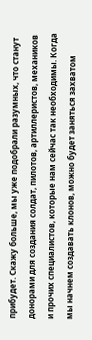прибудет. Скажу больше, мы уже подобрали разумных, что станут донорами для создания солдат, пилотов, артиллеристов, механиков и прочих специалистов, которые нам сейчас так необходимы. Когда мы начнем создавать клонов, можно будет заняться захватом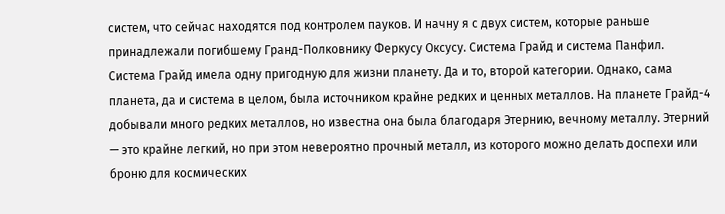систем, что сейчас находятся под контролем пауков. И начну я с двух систем, которые раньше принадлежали погибшему Гранд-Полковнику Феркусу Оксусу. Система Грайд и система Панфил.
Система Грайд имела одну пригодную для жизни планету. Да и то, второй категории. Однако, сама планета, да и система в целом, была источником крайне редких и ценных металлов. На планете Грайд-4 добывали много редких металлов, но известна она была благодаря Этернию, вечному металлу. Этерний — это крайне легкий, но при этом невероятно прочный металл, из которого можно делать доспехи или броню для космических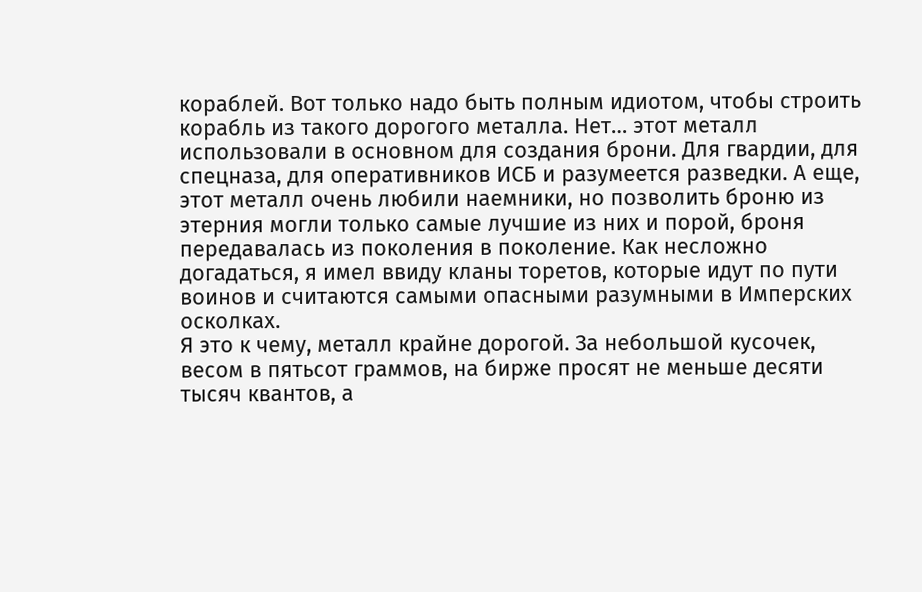кораблей. Вот только надо быть полным идиотом, чтобы строить корабль из такого дорогого металла. Нет… этот металл использовали в основном для создания брони. Для гвардии, для спецназа, для оперативников ИСБ и разумеется разведки. А еще, этот металл очень любили наемники, но позволить броню из этерния могли только самые лучшие из них и порой, броня передавалась из поколения в поколение. Как несложно догадаться, я имел ввиду кланы торетов, которые идут по пути воинов и считаются самыми опасными разумными в Имперских осколках.
Я это к чему, металл крайне дорогой. За небольшой кусочек, весом в пятьсот граммов, на бирже просят не меньше десяти тысяч квантов, а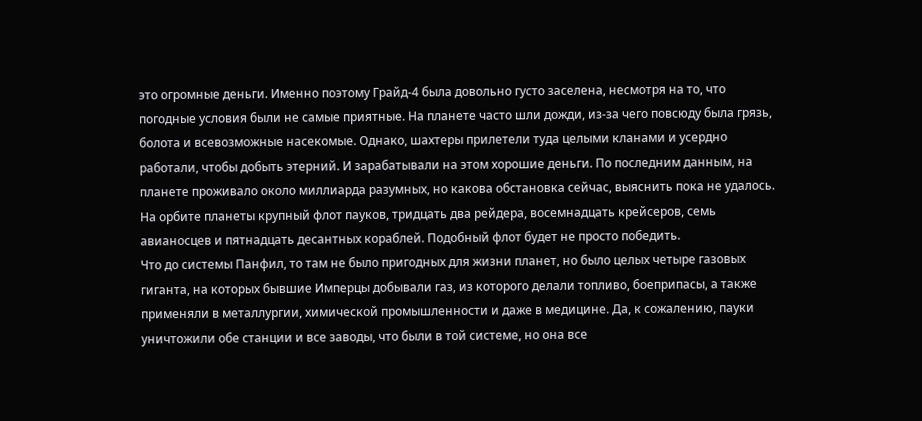это огромные деньги. Именно поэтому Грайд-4 была довольно густо заселена, несмотря на то, что погодные условия были не самые приятные. На планете часто шли дожди, из-за чего повсюду была грязь, болота и всевозможные насекомые. Однако, шахтеры прилетели туда целыми кланами и усердно работали, чтобы добыть этерний. И зарабатывали на этом хорошие деньги. По последним данным, на планете проживало около миллиарда разумных, но какова обстановка сейчас, выяснить пока не удалось. На орбите планеты крупный флот пауков, тридцать два рейдера, восемнадцать крейсеров, семь авианосцев и пятнадцать десантных кораблей. Подобный флот будет не просто победить.
Что до системы Панфил, то там не было пригодных для жизни планет, но было целых четыре газовых гиганта, на которых бывшие Имперцы добывали газ, из которого делали топливо, боеприпасы, а также применяли в металлургии, химической промышленности и даже в медицине. Да, к сожалению, пауки уничтожили обе станции и все заводы, что были в той системе, но она все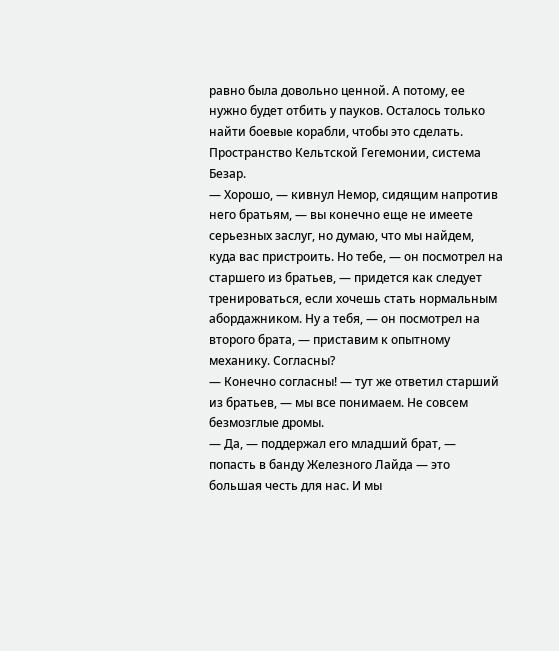равно была довольно ценной. А потому, ее нужно будет отбить у пауков. Осталось только найти боевые корабли, чтобы это сделать.
Пространство Кельтской Гегемонии, система Безар.
— Хорошо, — кивнул Немор, сидящим напротив него братьям, — вы конечно еще не имеете серьезных заслуг, но думаю, что мы найдем, куда вас пристроить. Но тебе, — он посмотрел на старшего из братьев, — придется как следует тренироваться, если хочешь стать нормальным абордажником. Ну а тебя, — он посмотрел на второго брата, — приставим к опытному механику. Согласны?
— Конечно согласны! — тут же ответил старший из братьев, — мы все понимаем. Не совсем безмозглые дромы.
— Да, — поддержал его младший брат, — попасть в банду Железного Лайда — это большая честь для нас. И мы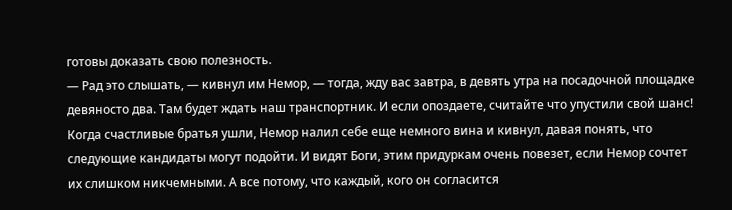готовы доказать свою полезность.
— Рад это слышать, — кивнул им Немор, — тогда, жду вас завтра, в девять утра на посадочной площадке девяносто два. Там будет ждать наш транспортник. И если опоздаете, считайте что упустили свой шанс!
Когда счастливые братья ушли, Немор налил себе еще немного вина и кивнул, давая понять, что следующие кандидаты могут подойти. И видят Боги, этим придуркам очень повезет, если Немор сочтет их слишком никчемными. А все потому, что каждый, кого он согласится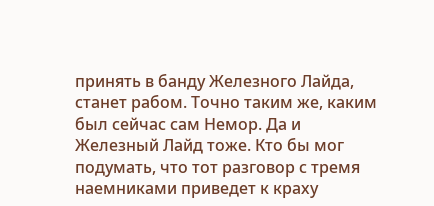принять в банду Железного Лайда, станет рабом. Точно таким же, каким был сейчас сам Немор. Да и Железный Лайд тоже. Кто бы мог подумать, что тот разговор с тремя наемниками приведет к краху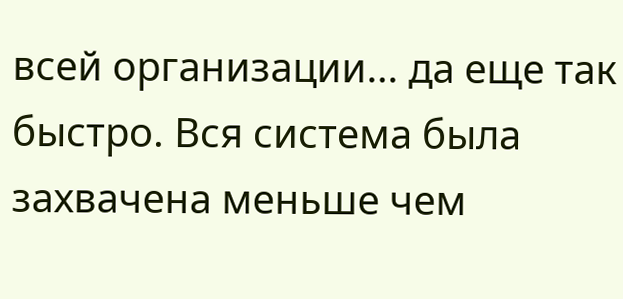всей организации… да еще так быстро. Вся система была захвачена меньше чем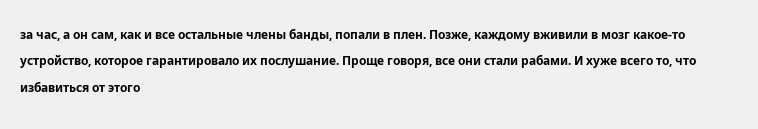за час, а он сам, как и все остальные члены банды, попали в плен. Позже, каждому вживили в мозг какое-то устройство, которое гарантировало их послушание. Проще говоря, все они стали рабами. И хуже всего то, что избавиться от этого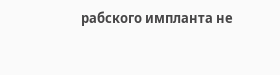рабского импланта не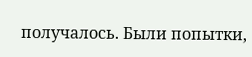получалось. Были попытки,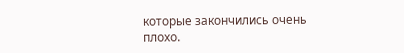которые закончились очень плохо.